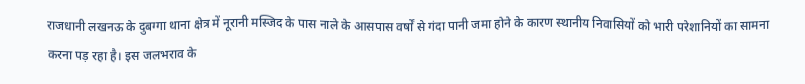राजधानी लखनऊ के दुबग्गा थाना क्षेत्र में नूरानी मस्जिद के पास नाले के आसपास वर्षों से गंदा पानी जमा होने के कारण स्थानीय निवासियों को भारी परेशानियों का सामना करना पड़ रहा है। इस जलभराव के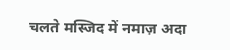चलते मस्जिद में नमाज़ अदा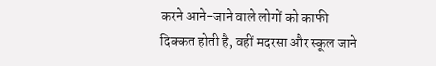करने आने-जाने वाले लोगों को काफी दिक्कत होती है, वहीं मदरसा और स्कूल जाने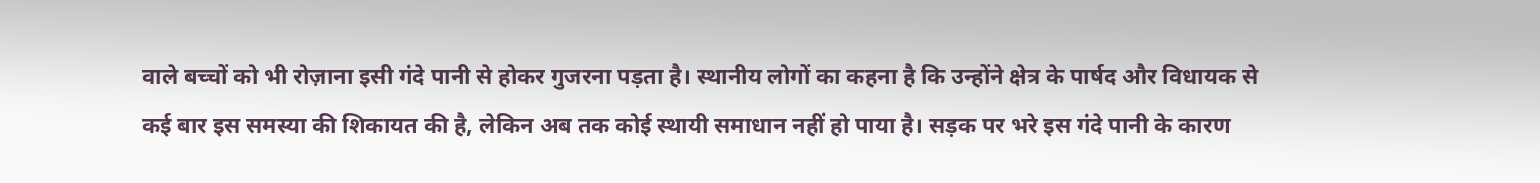वाले बच्चों को भी रोज़ाना इसी गंदे पानी से होकर गुजरना पड़ता है। स्थानीय लोगों का कहना है कि उन्होंने क्षेत्र के पार्षद और विधायक से कई बार इस समस्या की शिकायत की है, लेकिन अब तक कोई स्थायी समाधान नहीं हो पाया है। सड़क पर भरे इस गंदे पानी के कारण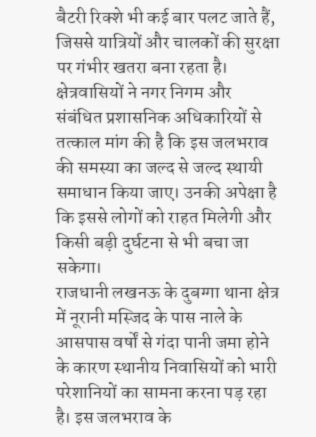बैटरी रिक्शे भी कई बार पलट जाते हैं, जिससे यात्रियों और चालकों की सुरक्षा पर गंभीर खतरा बना रहता है। क्षेत्रवासियों ने नगर निगम और संबंधित प्रशासनिक अधिकारियों से तत्काल मांग की है कि इस जलभराव की समस्या का जल्द से जल्द स्थायी समाधान किया जाए। उनकी अपेक्षा है कि इससे लोगों को राहत मिलेगी और किसी बड़ी दुर्घटना से भी बचा जा सकेगा।
राजधानी लखनऊ के दुबग्गा थाना क्षेत्र में नूरानी मस्जिद के पास नाले के आसपास वर्षों से गंदा पानी जमा होने के कारण स्थानीय निवासियों को भारी परेशानियों का सामना करना पड़ रहा है। इस जलभराव के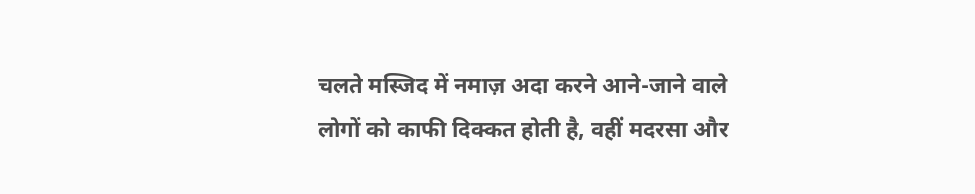चलते मस्जिद में नमाज़ अदा करने आने-जाने वाले लोगों को काफी दिक्कत होती है, वहीं मदरसा और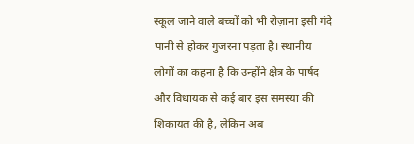स्कूल जाने वाले बच्चों को भी रोज़ाना इसी गंदे पानी से होकर गुजरना पड़ता है। स्थानीय लोगों का कहना है कि उन्होंने क्षेत्र के पार्षद और विधायक से कई बार इस समस्या की शिकायत की है, लेकिन अब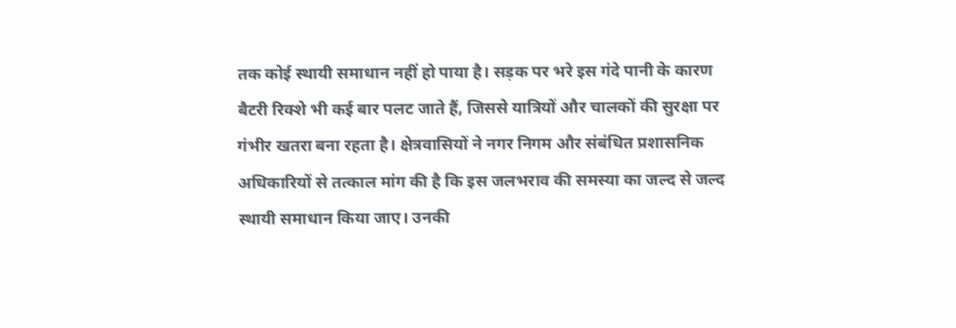तक कोई स्थायी समाधान नहीं हो पाया है। सड़क पर भरे इस गंदे पानी के कारण बैटरी रिक्शे भी कई बार पलट जाते हैं, जिससे यात्रियों और चालकों की सुरक्षा पर गंभीर खतरा बना रहता है। क्षेत्रवासियों ने नगर निगम और संबंधित प्रशासनिक अधिकारियों से तत्काल मांग की है कि इस जलभराव की समस्या का जल्द से जल्द स्थायी समाधान किया जाए। उनकी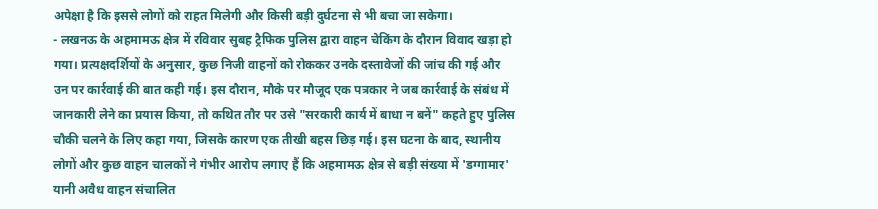अपेक्षा है कि इससे लोगों को राहत मिलेगी और किसी बड़ी दुर्घटना से भी बचा जा सकेगा।
- लखनऊ के अहमामऊ क्षेत्र में रविवार सुबह ट्रैफिक पुलिस द्वारा वाहन चेकिंग के दौरान विवाद खड़ा हो गया। प्रत्यक्षदर्शियों के अनुसार, कुछ निजी वाहनों को रोककर उनके दस्तावेजों की जांच की गई और उन पर कार्रवाई की बात कही गई। इस दौरान, मौके पर मौजूद एक पत्रकार ने जब कार्रवाई के संबंध में जानकारी लेने का प्रयास किया, तो कथित तौर पर उसे "सरकारी कार्य में बाधा न बनें" कहते हुए पुलिस चौकी चलने के लिए कहा गया, जिसके कारण एक तीखी बहस छिड़ गई। इस घटना के बाद, स्थानीय लोगों और कुछ वाहन चालकों ने गंभीर आरोप लगाए हैं कि अहमामऊ क्षेत्र से बड़ी संख्या में 'डग्गामार' यानी अवैध वाहन संचालित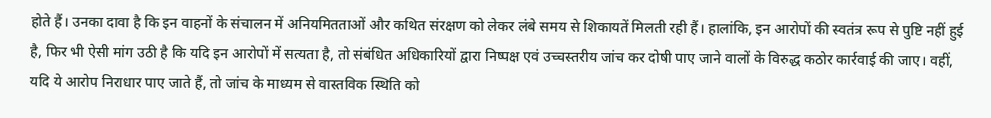होते हैं। उनका दावा है कि इन वाहनों के संचालन में अनियमितताओं और कथित संरक्षण को लेकर लंबे समय से शिकायतें मिलती रही हैं। हालांकि, इन आरोपों की स्वतंत्र रूप से पुष्टि नहीं हुई है, फिर भी ऐसी मांग उठी है कि यदि इन आरोपों में सत्यता है, तो संबंधित अधिकारियों द्वारा निष्पक्ष एवं उच्चस्तरीय जांच कर दोषी पाए जाने वालों के विरुद्ध कठोर कार्रवाई की जाए। वहीं, यदि ये आरोप निराधार पाए जाते हैं, तो जांच के माध्यम से वास्तविक स्थिति को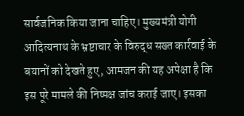सार्वजनिक किया जाना चाहिए। मुख्यमंत्री योगी आदित्यनाथ के भ्रष्टाचार के विरुद्ध सख्त कार्रवाई के बयानों को देखते हुए, आमजन की यह अपेक्षा है कि इस पूरे मामले की निष्पक्ष जांच कराई जाए। इसका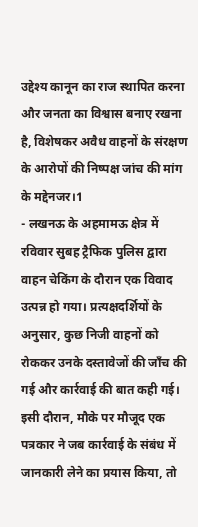उद्देश्य कानून का राज स्थापित करना और जनता का विश्वास बनाए रखना है, विशेषकर अवैध वाहनों के संरक्षण के आरोपों की निष्पक्ष जांच की मांग के मद्देनजर।1
- लखनऊ के अहमामऊ क्षेत्र में रविवार सुबह ट्रैफिक पुलिस द्वारा वाहन चेकिंग के दौरान एक विवाद उत्पन्न हो गया। प्रत्यक्षदर्शियों के अनुसार, कुछ निजी वाहनों को रोककर उनके दस्तावेजों की जाँच की गई और कार्रवाई की बात कही गई। इसी दौरान, मौके पर मौजूद एक पत्रकार ने जब कार्रवाई के संबंध में जानकारी लेने का प्रयास किया, तो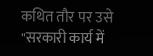कथित तौर पर उसे "सरकारी कार्य में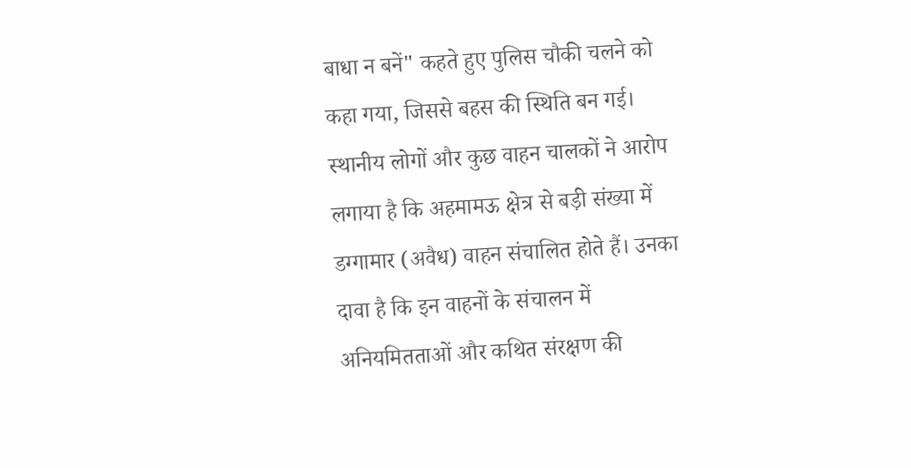बाधा न बनें" कहते हुए पुलिस चौकी चलने को कहा गया, जिससे बहस की स्थिति बन गई। स्थानीय लोगों और कुछ वाहन चालकों ने आरोप लगाया है कि अहमामऊ क्षेत्र से बड़ी संख्या में डग्गामार (अवैध) वाहन संचालित होते हैं। उनका दावा है कि इन वाहनों के संचालन में अनियमितताओं और कथित संरक्षण की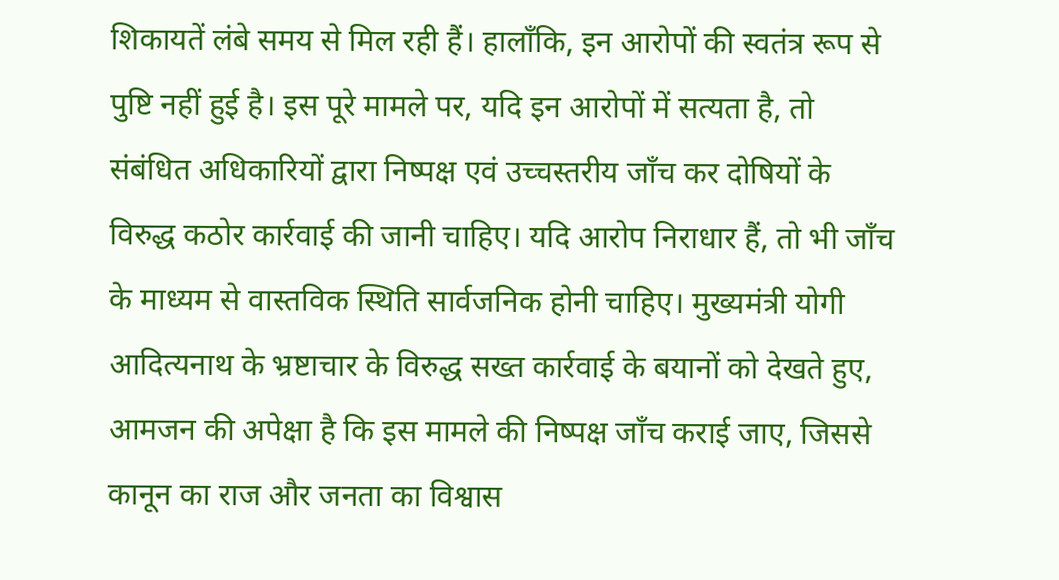शिकायतें लंबे समय से मिल रही हैं। हालाँकि, इन आरोपों की स्वतंत्र रूप से पुष्टि नहीं हुई है। इस पूरे मामले पर, यदि इन आरोपों में सत्यता है, तो संबंधित अधिकारियों द्वारा निष्पक्ष एवं उच्चस्तरीय जाँच कर दोषियों के विरुद्ध कठोर कार्रवाई की जानी चाहिए। यदि आरोप निराधार हैं, तो भी जाँच के माध्यम से वास्तविक स्थिति सार्वजनिक होनी चाहिए। मुख्यमंत्री योगी आदित्यनाथ के भ्रष्टाचार के विरुद्ध सख्त कार्रवाई के बयानों को देखते हुए, आमजन की अपेक्षा है कि इस मामले की निष्पक्ष जाँच कराई जाए, जिससे कानून का राज और जनता का विश्वास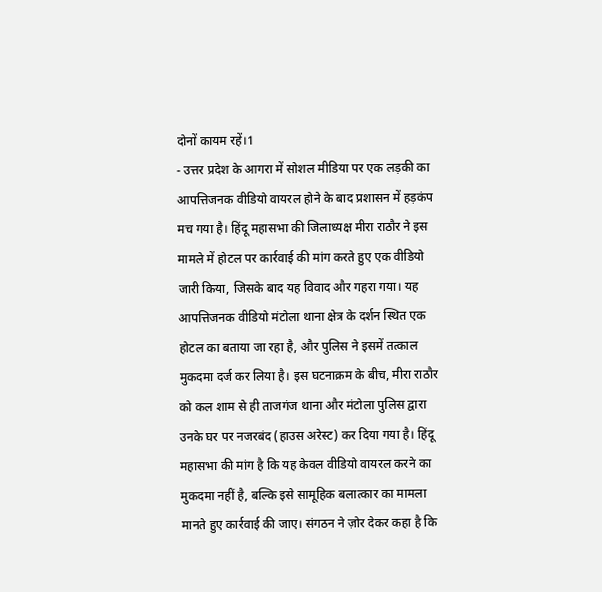दोनों कायम रहें।1
- उत्तर प्रदेश के आगरा में सोशल मीडिया पर एक लड़की का आपत्तिजनक वीडियो वायरल होने के बाद प्रशासन में हड़कंप मच गया है। हिंदू महासभा की जिलाध्यक्ष मीरा राठौर ने इस मामले में होटल पर कार्रवाई की मांग करते हुए एक वीडियो जारी किया, जिसके बाद यह विवाद और गहरा गया। यह आपत्तिजनक वीडियो मंटोला थाना क्षेत्र के दर्शन स्थित एक होटल का बताया जा रहा है, और पुलिस ने इसमें तत्काल मुकदमा दर्ज कर लिया है। इस घटनाक्रम के बीच, मीरा राठौर को कल शाम से ही ताजगंज थाना और मंटोला पुलिस द्वारा उनके घर पर नजरबंद (हाउस अरेस्ट) कर दिया गया है। हिंदू महासभा की मांग है कि यह केवल वीडियो वायरल करने का मुकदमा नहीं है, बल्कि इसे सामूहिक बलात्कार का मामला मानते हुए कार्रवाई की जाए। संगठन ने ज़ोर देकर कहा है कि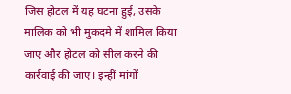जिस होटल में यह घटना हुई, उसके मालिक को भी मुकदमे में शामिल किया जाए और होटल को सील करने की कार्रवाई की जाए। इन्हीं मांगों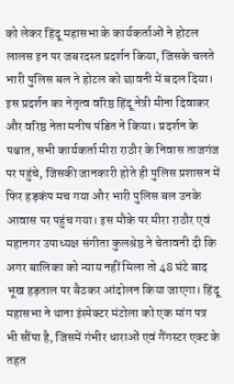को लेकर हिंदू महासभा के कार्यकर्ताओं ने होटल लालस इन पर जबरदस्त प्रदर्शन किया, जिसके चलते भारी पुलिस बल ने होटल को छावनी में बदल दिया। इस प्रदर्शन का नेतृत्व वरिष्ठ हिंदू नेत्री मीना दिवाकर और वरिष्ठ नेता मनीष पंडित ने किया। प्रदर्शन के पश्चात, सभी कार्यकर्ता मीरा राठौर के निवास ताजगंज पर पहुंचे, जिसकी जानकारी होते ही पुलिस प्रशासन में फिर हड़कंप मच गया और भारी पुलिस बल उनके आवास पर पहुंच गया। इस मौके पर मीरा राठौर एवं महानगर उपाध्यक्ष संगीता कुलश्रेष्ठ ने चेतावनी दी कि अगर बालिका को न्याय नहीं मिला तो 48 घंटे बाद भूख हड़ताल पर बैठकर आंदोलन किया जाएगा। हिंदू महासभा ने थाना इंस्पेक्टर मंटोला को एक मांग पत्र भी सौंपा है, जिसमें गंभीर धाराओं एवं गैंगस्टर एक्ट के तहत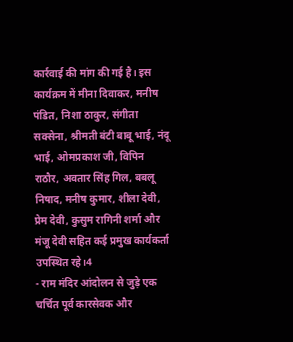कार्रवाई की मांग की गई है। इस कार्यक्रम में मीना दिवाकर, मनीष पंडित, निशा ठाकुर, संगीता सक्सेना, श्रीमती बंटी बाबू भाई, नंदू भाई, ओमप्रकाश जी, विपिन राठौर, अवतार सिंह गिल, बबलू निषाद, मनीष कुमार, शीला देवी, प्रेम देवी, कुसुम रागिनी शर्मा और मंजू देवी सहित कई प्रमुख कार्यकर्ता उपस्थित रहे।4
- राम मंदिर आंदोलन से जुड़े एक चर्चित पूर्व कारसेवक और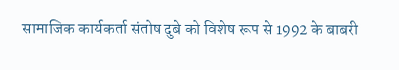सामाजिक कार्यकर्ता संतोष दुबे को विशेष रूप से 1992 के बाबरी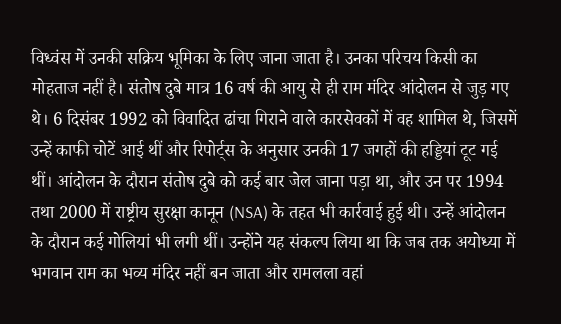विध्वंस में उनकी सक्रिय भूमिका के लिए जाना जाता है। उनका परिचय किसी का मोहताज नहीं है। संतोष दुबे मात्र 16 वर्ष की आयु से ही राम मंदिर आंदोलन से जुड़ गए थे। 6 दिसंबर 1992 को विवादित ढांचा गिराने वाले कारसेवकों में वह शामिल थे, जिसमें उन्हें काफी चोटें आई थीं और रिपोर्ट्स के अनुसार उनकी 17 जगहों की हड्डियां टूट गई थीं। आंदोलन के दौरान संतोष दुबे को कई बार जेल जाना पड़ा था, और उन पर 1994 तथा 2000 में राष्ट्रीय सुरक्षा कानून (NSA) के तहत भी कार्रवाई हुई थी। उन्हें आंदोलन के दौरान कई गोलियां भी लगी थीं। उन्होंने यह संकल्प लिया था कि जब तक अयोध्या में भगवान राम का भव्य मंदिर नहीं बन जाता और रामलला वहां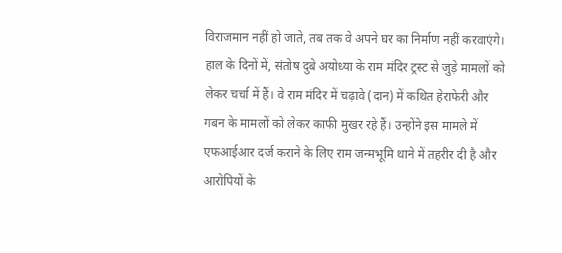विराजमान नहीं हो जाते, तब तक वे अपने घर का निर्माण नहीं करवाएंगे। हाल के दिनों में, संतोष दुबे अयोध्या के राम मंदिर ट्रस्ट से जुड़े मामलों को लेकर चर्चा में हैं। वे राम मंदिर में चढ़ावे (दान) में कथित हेराफेरी और गबन के मामलों को लेकर काफी मुखर रहे हैं। उन्होंने इस मामले में एफआईआर दर्ज कराने के लिए राम जन्मभूमि थाने में तहरीर दी है और आरोपियों के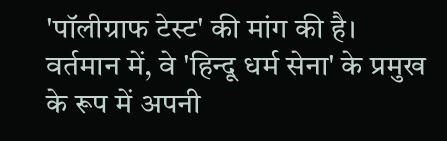'पॉलीग्राफ टेस्ट' की मांग की है। वर्तमान में, वे 'हिन्दू धर्म सेना' के प्रमुख के रूप में अपनी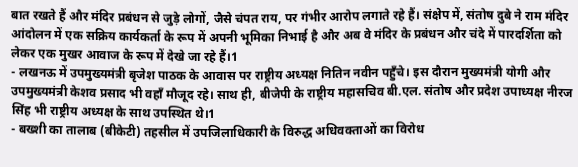बात रखते हैं और मंदिर प्रबंधन से जुड़े लोगों, जैसे चंपत राय, पर गंभीर आरोप लगाते रहे हैं। संक्षेप में, संतोष दुबे ने राम मंदिर आंदोलन में एक सक्रिय कार्यकर्ता के रूप में अपनी भूमिका निभाई है और अब वे मंदिर के प्रबंधन और चंदे में पारदर्शिता को लेकर एक मुखर आवाज के रूप में देखे जा रहे हैं।1
- लखनऊ में उपमुख्यमंत्री बृजेश पाठक के आवास पर राष्ट्रीय अध्यक्ष नितिन नवीन पहुँचे। इस दौरान मुख्यमंत्री योगी और उपमुख्यमंत्री केशव प्रसाद भी वहाँ मौजूद रहे। साथ ही, बीजेपी के राष्ट्रीय महासचिव बी.एल. संतोष और प्रदेश उपाध्यक्ष नीरज सिंह भी राष्ट्रीय अध्यक्ष के साथ उपस्थित थे।1
- बख्शी का तालाब (बीकेटी) तहसील में उपजिलाधिकारी के विरुद्ध अधिवक्ताओं का विरोध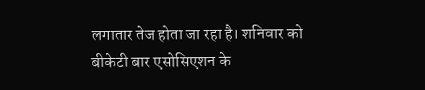लगातार तेज होता जा रहा है। शनिवार को बीकेटी बार एसोसिएशन के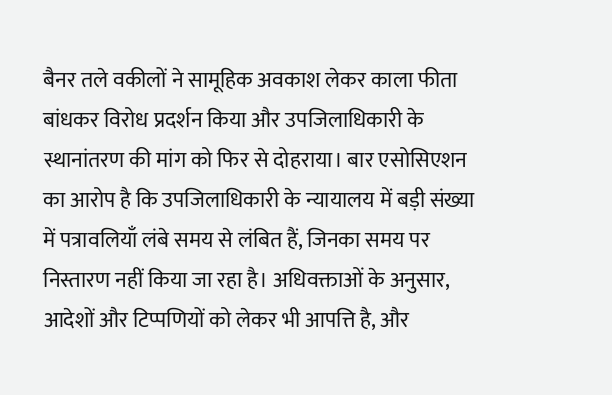बैनर तले वकीलों ने सामूहिक अवकाश लेकर काला फीता बांधकर विरोध प्रदर्शन किया और उपजिलाधिकारी के स्थानांतरण की मांग को फिर से दोहराया। बार एसोसिएशन का आरोप है कि उपजिलाधिकारी के न्यायालय में बड़ी संख्या में पत्रावलियाँ लंबे समय से लंबित हैं, जिनका समय पर निस्तारण नहीं किया जा रहा है। अधिवक्ताओं के अनुसार, आदेशों और टिप्पणियों को लेकर भी आपत्ति है, और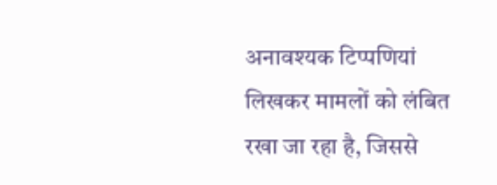अनावश्यक टिप्पणियां लिखकर मामलों को लंबित रखा जा रहा है, जिससे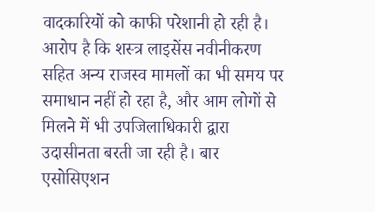वादकारियों को काफी परेशानी हो रही है। आरोप है कि शस्त्र लाइसेंस नवीनीकरण सहित अन्य राजस्व मामलों का भी समय पर समाधान नहीं हो रहा है, और आम लोगों से मिलने में भी उपजिलाधिकारी द्वारा उदासीनता बरती जा रही है। बार एसोसिएशन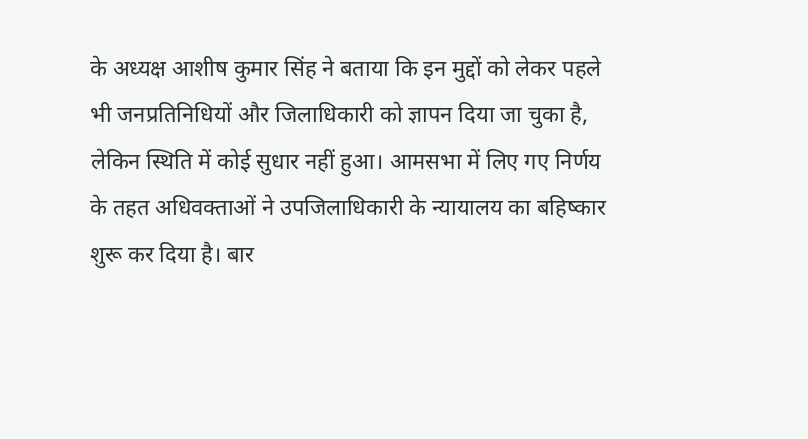के अध्यक्ष आशीष कुमार सिंह ने बताया कि इन मुद्दों को लेकर पहले भी जनप्रतिनिधियों और जिलाधिकारी को ज्ञापन दिया जा चुका है, लेकिन स्थिति में कोई सुधार नहीं हुआ। आमसभा में लिए गए निर्णय के तहत अधिवक्ताओं ने उपजिलाधिकारी के न्यायालय का बहिष्कार शुरू कर दिया है। बार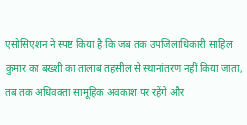एसोसिएशन ने स्पष्ट किया है कि जब तक उपजिलाधिकारी साहिल कुमार का बख्शी का तालाब तहसील से स्थानांतरण नहीं किया जाता, तब तक अधिवक्ता सामूहिक अवकाश पर रहेंगे और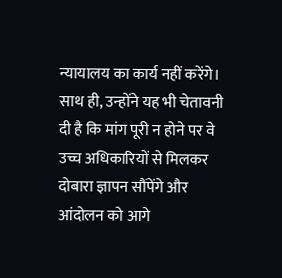न्यायालय का कार्य नहीं करेंगे। साथ ही, उन्होंने यह भी चेतावनी दी है कि मांग पूरी न होने पर वे उच्च अधिकारियों से मिलकर दोबारा ज्ञापन सौंपेंगे और आंदोलन को आगे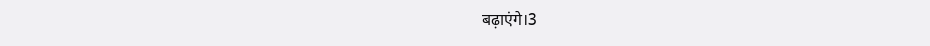बढ़ाएंगे।3